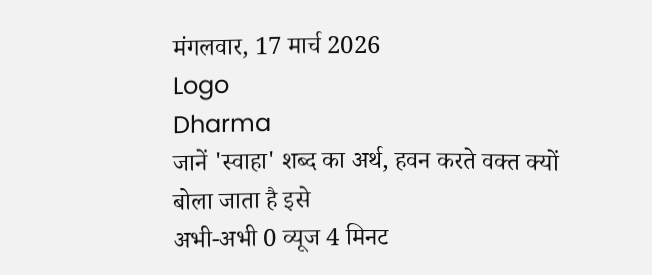मंगलवार, 17 मार्च 2026
Logo
Dharma
जानें 'स्वाहा' शब्द का अर्थ, हवन करते वक्त क्यों बोला जाता है इसे
अभी-अभी 0 व्यूज 4 मिनट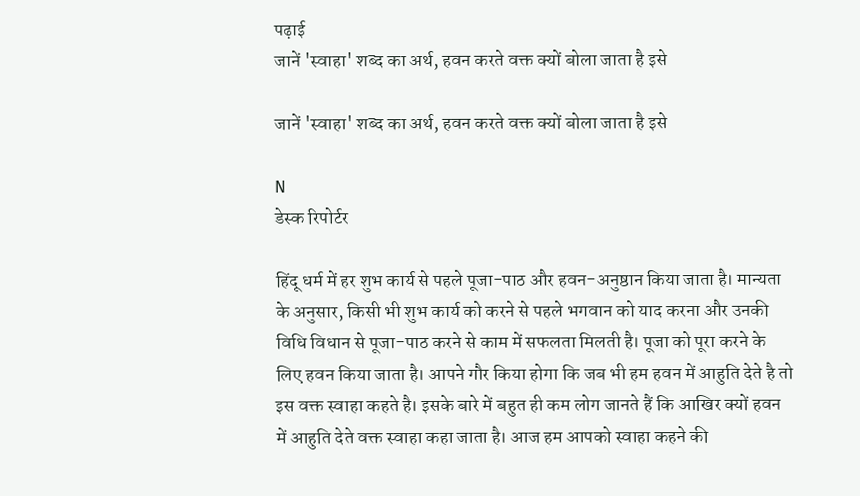पढ़ाई
जानें 'स्वाहा' शब्द का अर्थ, हवन करते वक्त क्यों बोला जाता है इसे

जानें 'स्वाहा' शब्द का अर्थ, हवन करते वक्त क्यों बोला जाता है इसे

N
डेस्क रिपोर्टर

हिंदू धर्म में हर शुभ कार्य से पहले पूजा-पाठ और हवन-अनुष्ठान किया जाता है। मान्यता के अनुसार, किसी भी शुभ कार्य को करने से पहले भगवान को याद करना और उनकी विधि विधान से पूजा-पाठ करने से काम में सफलता मिलती है। पूजा को पूरा करने के लिए हवन किया जाता है। आपने गौर किया होगा कि जब भी हम हवन में आहुति देते है तो इस वक्त स्वाहा कहते है। इसके बारे में बहुत ही कम लोग जानते हैं कि आखिर क्यों हवन में आहुति देते वक्त स्वाहा कहा जाता है। आज हम आपको स्वाहा कहने की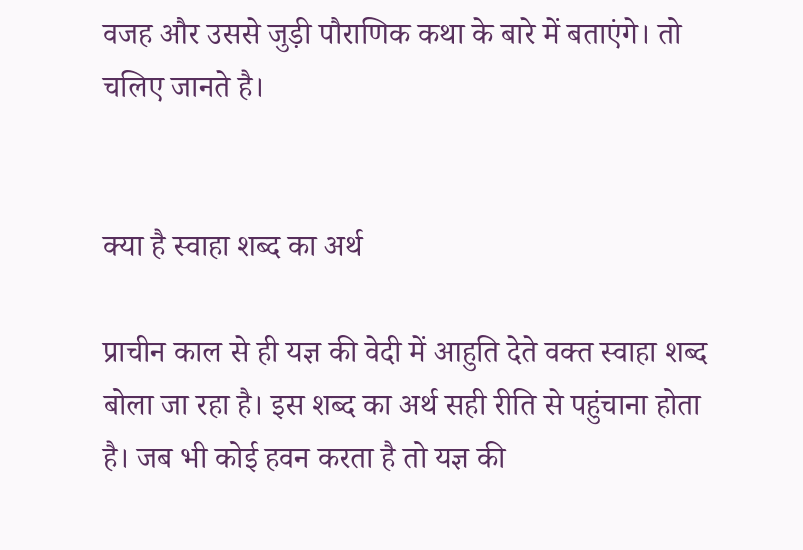वजह और उससे जुड़ी पौराणिक कथा के बारे में बताएंगे। तो चलिए जानते है।


क्या है स्वाहा शब्द का अर्थ

प्राचीन काल से ही यज्ञ की वेदी में आहुति देते वक्त स्वाहा शब्द बोला जा रहा है। इस शब्द का अर्थ सही रीति से पहुंचाना होता है। जब भी कोई हवन करता है तो यज्ञ की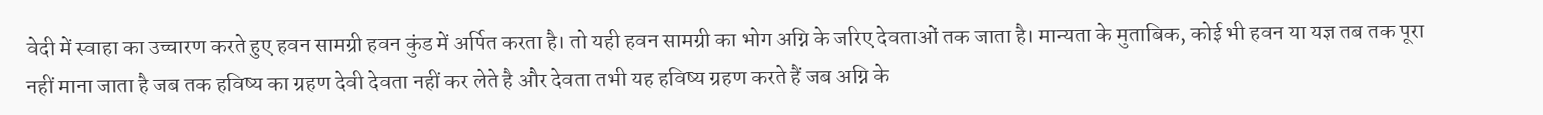वेदी में स्वाहा का उच्चारण करते हुए हवन सामग्री हवन कुंड में अर्पित करता है। तो यही हवन सामग्री का भोग अग्नि के जरिए देवताओं तक जाता है। मान्यता के मुताबिक, कोई भी हवन या यज्ञ तब तक पूरा नहीं माना जाता है जब तक हविष्य का ग्रहण देवी देवता नहीं कर लेते है और देवता तभी यह हविष्य ग्रहण करते हैं जब अग्नि के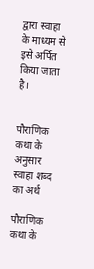द्वारा स्वाहा के माध्यम से इसे अर्पित किया जाता है।


पौराणिक कथा के अनुसार स्वाहा शब्द का अर्थ

पौराणिक कथा के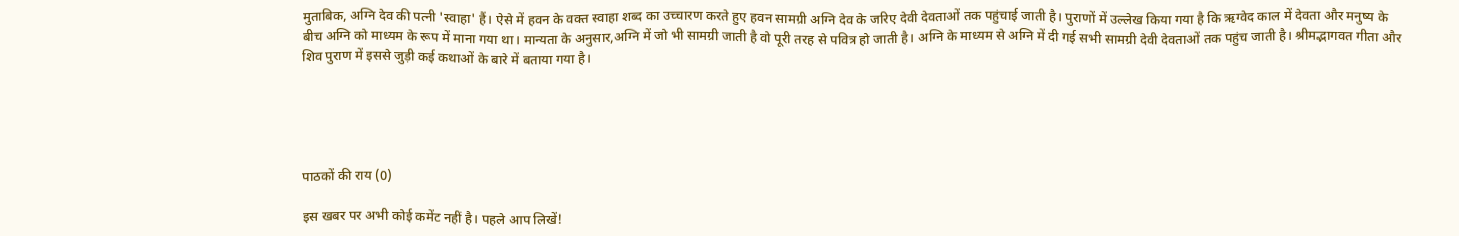मुताबिक, अग्नि देव की पत्नी 'स्वाहा' हैं। ऐसे में हवन के वक्त स्वाहा शब्द का उच्चारण करते हुए हवन सामग्री अग्नि देव के जरिए देवी देवताओं तक पहुंचाई जाती है। पुराणों में उल्लेख किया गया है कि ऋग्वेद काल में देवता और मनुष्य के बीच अग्नि को माध्यम के रूप में माना गया था। मान्यता के अनुसार,अग्नि में जो भी सामग्री जाती है वो पूरी तरह से पवित्र हो जाती है। अग्नि के माध्यम से अग्नि में दी गई सभी सामग्री देवी देवताओं तक पहुंच जाती है। श्रीमद्भागवत गीता और शिव पुराण में इससे जुड़ी कई कथाओं के बारे में बताया गया है।





पाठकों की राय (0)

इस खबर पर अभी कोई कमेंट नहीं है। पहले आप लिखें!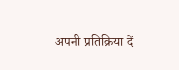अपनी प्रतिक्रिया दें